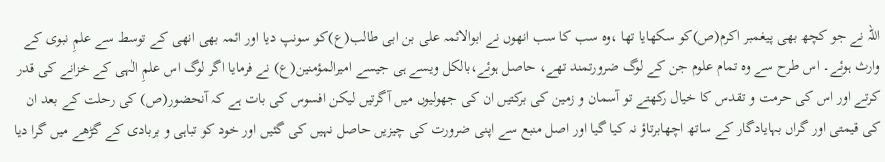اللہ نے جو کچھ بھی پیغمبر اکرم(ص)کو سکھایا تھا ،وہ سب کا سب انھوں نے ابوالائمہ علی بن ابی طالب(ع)کو سونپ دیا اور ائمہ بھی انھی کے توسط سے علمِ نبوی کے وارث ہوئے۔ اس طرح سے وہ تمام علوم جن کے لوگ ضرورتمند تھے، حاصل ہوئے،بالکل ویسے ہی جیسے امیرالمؤمنین(ع) نے فرمایا اگر لوگ اس علمِ الٰہی کے خزانے کی قدر کرتے اور اس کی حرمت و تقدس کا خیال رکھتے تو آسمان و زمین کی برکتیں ان کی جھولیوں میں آگرتیں لیکن افسوس کی بات ہے کہ آنحضور(ص) کی رحلت کے بعد ان کی قیمتی اور گراں بہایادگار کے ساتھ اچھابرتاؤ نہ کیا گیا اور اصل منبع سے اپنی ضرورت کی چیزیں حاصل نہیں کی گئیں اور خود کو تباہی و بربادی کے گڑھے میں گرا دیا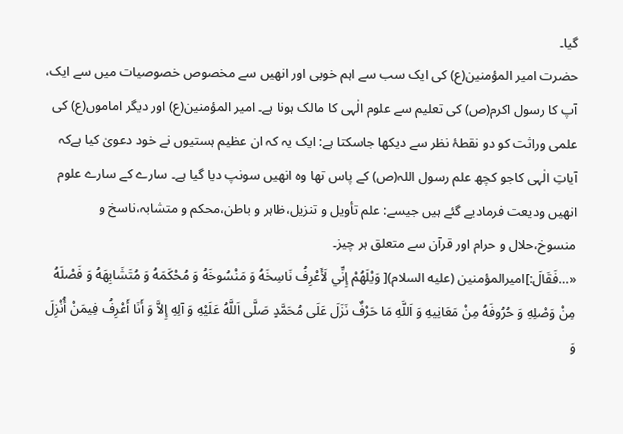گیا۔
حضرت امیر المؤمنین(ع) کی ایک سب سے اہم خوبی اور انھیں سے مخصوص خصوصیات میں سے ایک، آپ کا رسول اکرم(ص) کی تعلیم سے علوم الٰہی کا مالک ہونا ہے۔ امیر المؤمنین(ع) اور دیگر اماموں(ع) کی علمی وراثت کو دو نقطۂ نظر سے دیکھا جاسکتا ہے: ایک یہ کہ ان عظیم ہستیوں نے خود دعویٰ کیا ہےکہ آیاتِ الٰہی کاجو کچھ علم رسول اللہ(ص) کے پاس تھا وہ انھیں سونپ دیا گیا ہے۔ سارے کے سارے علوم انھیں ودیعت فرمادیے گئے ہیں جیسے: علم تأویل و تنزیل،ظاہر و باطن،محکم و متشابہ،ناسخ و منسوخ،حلال و حرام اور قرآن سے متعلق ہر چیز۔
«…فَقَالَ:]امیرالمؤمنین (علیه السلام)[ وَيْلَهُمْ إِنِّي لَأَعْرِفُ نَاسِخَهُ وَ مَنْسُوخَهُ وَ مُحْكَمَهُ وَ مُتَشَابِهَهُ وَ فَصْلَهُ مِنْ وَصْلِهِ وَ حُرُوفَهُ مِنْ مَعَانِيهِ وَ اَللَّهِ مَا حَرْفٌ نَزَلَ عَلَى مُحَمَّدٍ صَلَّى اَللَّهُ عَلَيْهِ وَ آلِهِ إِلاَّ وَ أَنَا أَعْرِفُ فِيمَنْ أُنْزِلَ وَ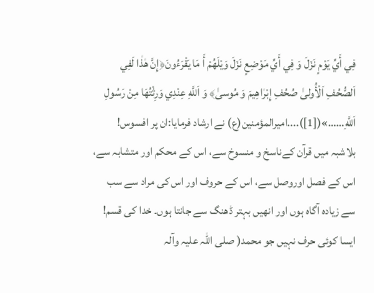فِي أَيِّ يَوْمٍ نَزَلَ وَ فِي أَيِّ مَوْضِعٍ نَزَلَ وَيْلَهُمْ أَ مَا يَقْرَءُونَ﴿إِنَّ هٰذٰا لَفِي اَلصُّحُفِ اَلْأُولىٰ صُحُفِ إِبْرٰاهِيمَ وَ مُوسىٰ﴾ وَ اَللَّهِ عِنْدِي وَرِثْتُهَا مِنْ رَسُولِ اَللَّهِ……»([1])....امیرالمؤمنین(ع) نے ارشاد فرمایا:ان پر افسوس! بلاشبہ میں قرآن کےناسخ و منسوخ سے، اس کے محکم اور متشابہ سے، اس کے فصل اوروصل سے، اس کے حروف اور اس کی مراد سے سب سے زیادہ آگاہ ہوں اور انھیں بہتر ڈھنگ سے جانتا ہوں۔ خدا کی قسم! ایسا کوئی حرف نہیں جو محمد( صلی اللہ علیہ وآلہ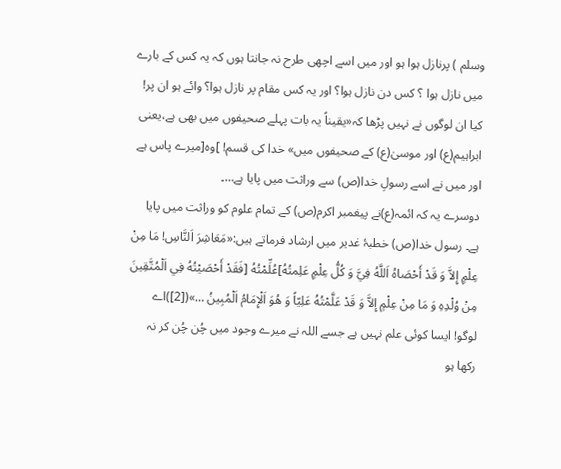وسلم ) پرنازل ہوا ہو اور میں اسے اچھی طرح نہ جانتا ہوں کہ یہ کس کے بارے میں نازل ہوا ؟ کس دن نازل ہوا؟ اور یہ کس مقام پر نازل ہوا؟ وائے ہو ان پر! کیا ان لوگوں نے نہیں پڑھا کہ«یقیناً یہ بات پہلے صحیفوں میں بھی ہے،یعنی ابراہیم(ع) اور موسیٰ(ع) کے صحیفوں میں» خدا کی قسم! ]وہ[میرے پاس ہے اور میں نے اسے رسولِ خدا(ص) سے وراثت میں پایا ہے…۔
دوسرے یہ کہ ائمہ(ع)نے پیغمبر اکرم(ص) کے تمام علوم کو وراثت میں پایا ہے۔ رسول خدا(ص) خطبۂ غدیر میں ارشاد فرماتے ہیں:«مَعَاشِرَ اَلنَّاسِ! مَا مِنْ عِلْمٍ إِلاَّ وَ قَدْ أَحْصَاهُ اَللَّهُ فِيَّ وَ كُلُّ عِلْمٍ عَلِمتُهُ]عُلِّمْتُهُ [فَقَدْ أَحْصَيْتُهُ فِي اَلْمُتَّقِينَ مِنْ وُلْدِهِ وَ مَا مِنْ عِلْمٍ إِلاَّ وَ قَدْ عَلَّمْتُهُ عَلِيّاً وَ هُوَ اَلْإِمَامُ اَلْمُبِينُ …»([2])اے لوگو! ایسا کوئی علم نہیں ہے جسے اللہ نے میرے وجود میں چُن چُن کر نہ رکھا ہو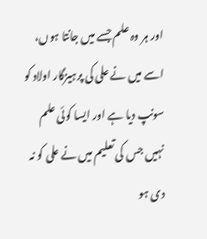اور ہر وہ علم جسے میں جانتا ہوں، اسے میں نے علی کی پرہیزگار اولاد کو سونپ دیا ہے اور ایسا کوئی علم نہیں جس کی تعلیم میں نے علی کو نہ دی ہو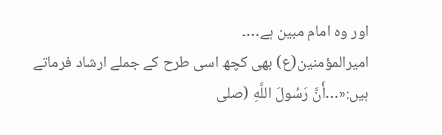اور وہ امام مبین ہے…۔
امیرالمؤمنین(ع) بھی کچھ اسی طرح کے جملے ارشاد فرماتے ہیں:«…أَنَّ رَسُولَ اللَّهِ (صلی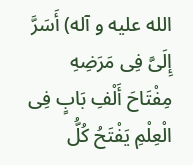الله علیه و آله) أَسَرَّ إِلَیَّ فِی مَرَضِهِ مِفْتَاحَ أَلْفِ بَابٍ فِی الْعِلْمِ یَفْتَحُ کُلُّ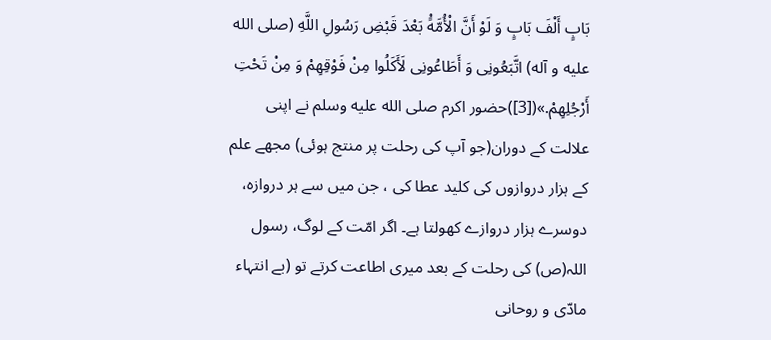بَابٍ أَلْفَ بَابٍ وَ لَوْ أَنَّ الْأُمَّهًْ بَعْدَ قَبْضِ رَسُولِ اللَّهِ (صلی الله علیه و آله) اتَّبَعُونِی وَ أَطَاعُونِی لَأَکَلُوا مِنْ فَوْقِهِمْ وَ مِنْ تَحْتِ أَرْجُلِهِمْ.»([3])حضور اکرم صلى الله عليه وسلم نے اپنی علالت کے دوران(جو آپ کی رحلت پر منتج ہوئی) مجھے علم کے ہزار دروازوں کی کلید عطا کی ، جن میں سے ہر دروازہ، دوسرے ہزار دروازے کھولتا ہے۔ اگر امّت کے لوگ، رسول اللہ(ص) کی رحلت کے بعد میری اطاعت کرتے تو (بے انتہاء مادّی و روحانی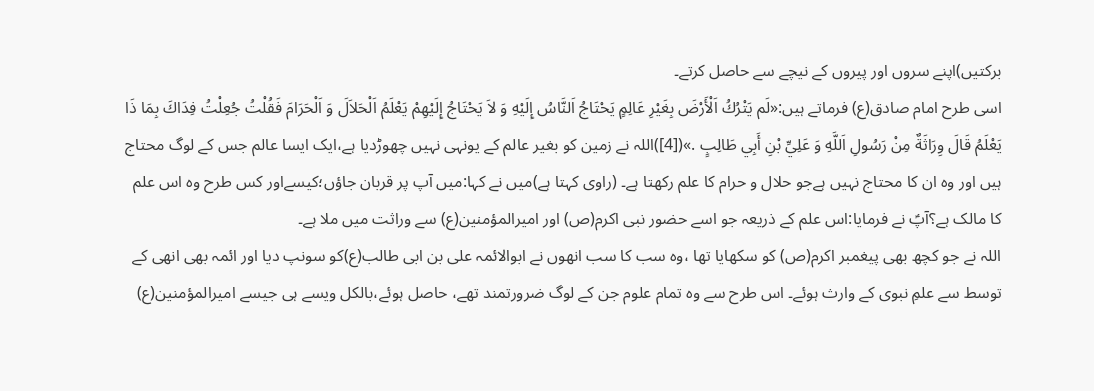برکتیں)اپنے سروں اور پیروں کے نیچے سے حاصل کرتے۔
اسی طرح امام صادق(ع) فرماتے ہیں:«لَم يَتْرُكُ اَلْأَرْضَ بِغَيْرِ عَالِمٍ يَحْتَاجُ اَلنَّاسُ إِلَيْهِ وَ لاَ يَحْتَاجُ إِلَيْهِمْ يَعْلَمُ اَلْحَلاَلَ وَ اَلْحَرَامَ فَقُلْتُ جُعِلْتُ فِدَاكَ بِمَا ذَا يَعْلَمُ قَالَ وِرَاثَةٌ مِنْ رَسُولِ اَللَّهِ وَ عَلِيِّ بْنِ أَبِي طَالِبٍ .»([4])اللہ نے زمین کو بغیر عالم کے یونہی نہیں چھوڑدیا ہے،ایک ایسا عالم جس کے لوگ محتاج ہیں اور وہ ان کا محتاج نہیں ہےجو حلال و حرام کا علم رکھتا ہے۔ (راوی کہتا ہے)میں نے کہا:میں آپ پر قربان جاؤں؛کیسےاور کس طرح وہ اس علم کا مالک ہے؟آپؑ نے فرمایا:اس علم کے ذریعہ جو اسے حضور نبی اکرم(ص) اور امیرالمؤمنین(ع) سے وراثت میں ملا ہے۔
اللہ نے جو کچھ بھی پیغمبر اکرم(ص) کو سکھایا تھا ،وہ سب کا سب انھوں نے ابوالائمہ علی بن ابی طالب(ع)کو سونپ دیا اور ائمہ بھی انھی کے توسط سے علمِ نبوی کے وارث ہوئے۔ اس طرح سے وہ تمام علوم جن کے لوگ ضرورتمند تھے، حاصل ہوئے،بالکل ویسے ہی جیسے امیرالمؤمنین(ع)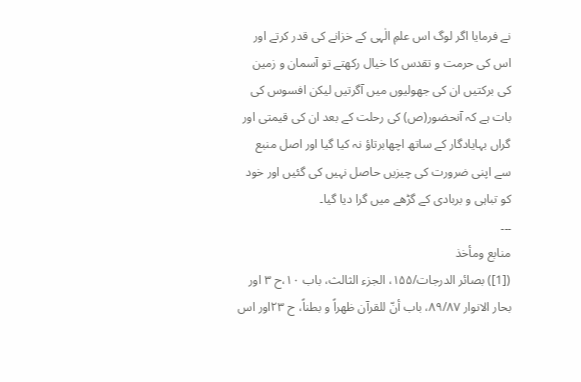نے فرمایا اگر لوگ اس علمِ الٰہی کے خزانے کی قدر کرتے اور اس کی حرمت و تقدس کا خیال رکھتے تو آسمان و زمین کی برکتیں ان کی جھولیوں میں آگرتیں لیکن افسوس کی بات ہے کہ آنحضور(ص) کی رحلت کے بعد ان کی قیمتی اور گراں بہایادگار کے ساتھ اچھابرتاؤ نہ کیا گیا اور اصل منبع سے اپنی ضرورت کی چیزیں حاصل نہیں کی گئیں اور خود کو تباہی و بربادی کے گڑھے میں گرا دیا گیا۔
۔۔۔
منابع ومأخذ
([1]) بصائر الدرجات/۱۵۵، الجزء الثالث، باب ۱۰،ح ۳ اور بحار الانوار ۸۹/۸۷، باب أنّ للقرآن ظھراً و بطناً، ح ۲۳اور اس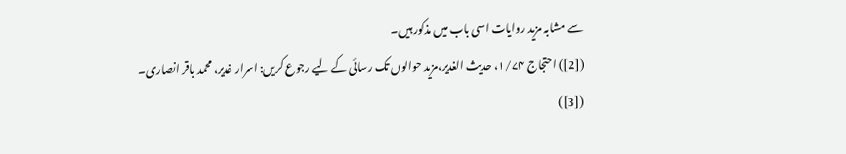سے مشابہ مزید روایات اسی باب میں مذکور ہیں۔
([2]) احتجاج ۱/۷۴، حدیث الغدیر،مزید حوالوں تک رسائی کے لیے رجوع کریں: اسرار غدیر، محمد باقر انصاری۔
([3])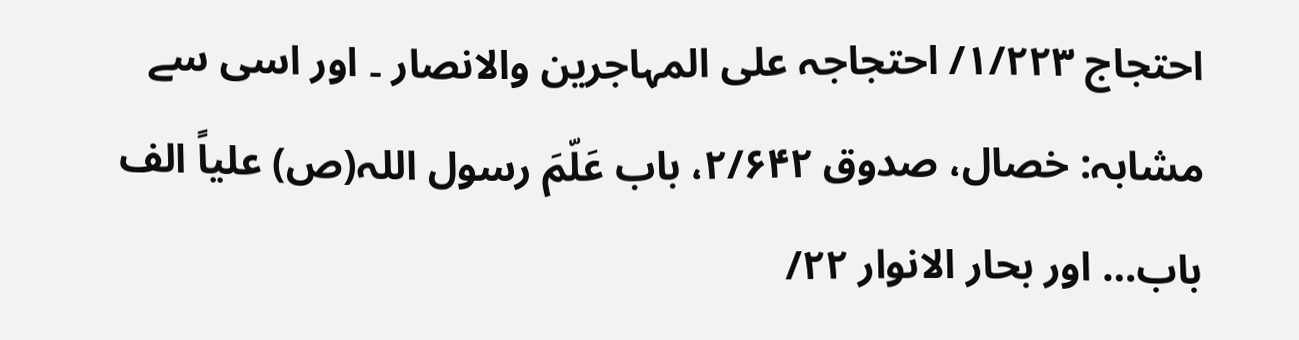احتجاج ۱/۲۲۳/ احتجاجہ علی المہاجرین والانصار ۔ اور اسی سے مشابہ: خصال، صدوق ۲/۶۴۲، باب عَلّمَ رسول اللہ(ص) علیاً الف باب… اور بحار الانوار ۲۲/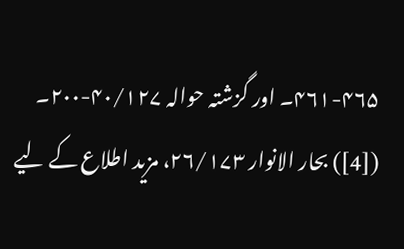۴۶۱-۴۶۵۔ اور گزشتہ حوالہ ۴۰/۱۲۷-۲۰۰۔
([4]) بحار الانوار ۲۶/۱۷۳، مزید اطلاع کے لیے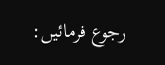رجوع فرمائیں: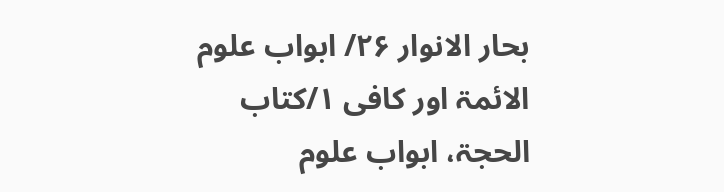بحار الانوار ۲۶/ ابواب علوم الائمۃ اور کافی ۱/کتاب الحجۃ، ابواب علوم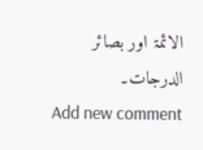الائمۃ اور بصائر الدرجات۔
Add new comment